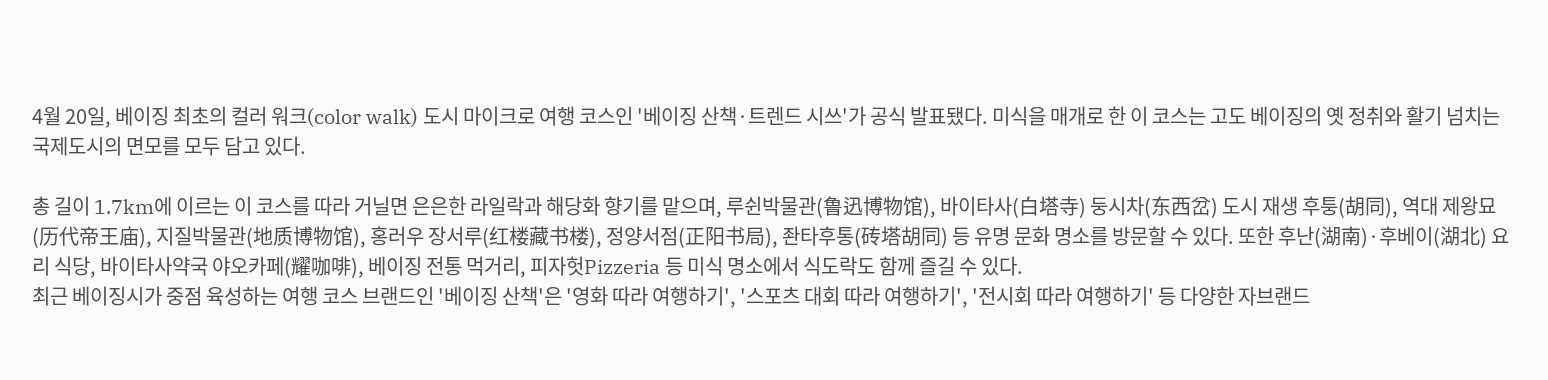4월 20일, 베이징 최초의 컬러 워크(color walk) 도시 마이크로 여행 코스인 '베이징 산책·트렌드 시쓰'가 공식 발표됐다. 미식을 매개로 한 이 코스는 고도 베이징의 옛 정취와 활기 넘치는 국제도시의 면모를 모두 담고 있다.

총 길이 1.7km에 이르는 이 코스를 따라 거닐면 은은한 라일락과 해당화 향기를 맡으며, 루쉰박물관(鲁迅博物馆), 바이타사(白塔寺) 둥시차(东西岔) 도시 재생 후퉁(胡同), 역대 제왕묘(历代帝王庙), 지질박물관(地质博物馆), 홍러우 장서루(红楼藏书楼), 정양서점(正阳书局), 좐타후통(砖塔胡同) 등 유명 문화 명소를 방문할 수 있다. 또한 후난(湖南)·후베이(湖北) 요리 식당, 바이타사약국 야오카페(耀咖啡), 베이징 전통 먹거리, 피자헛Pizzeria 등 미식 명소에서 식도락도 함께 즐길 수 있다.
최근 베이징시가 중점 육성하는 여행 코스 브랜드인 '베이징 산책'은 '영화 따라 여행하기', '스포츠 대회 따라 여행하기', '전시회 따라 여행하기' 등 다양한 자브랜드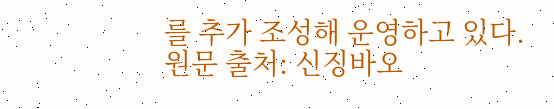를 추가 조성해 운영하고 있다.
원문 출처: 신징바오